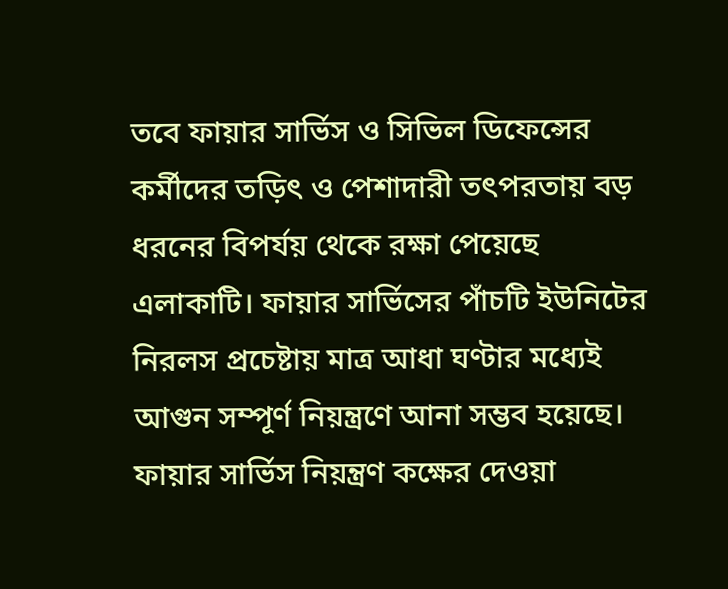তবে ফায়ার সার্ভিস ও সিভিল ডিফেন্সের কর্মীদের তড়িৎ ও পেশাদারী তৎপরতায় বড় ধরনের বিপর্যয় থেকে রক্ষা পেয়েছে এলাকাটি। ফায়ার সার্ভিসের পাঁচটি ইউনিটের নিরলস প্রচেষ্টায় মাত্র আধা ঘণ্টার মধ্যেই আগুন সম্পূর্ণ নিয়ন্ত্রণে আনা সম্ভব হয়েছে।
ফায়ার সার্ভিস নিয়ন্ত্রণ কক্ষের দেওয়া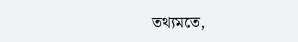তথ্যমতে,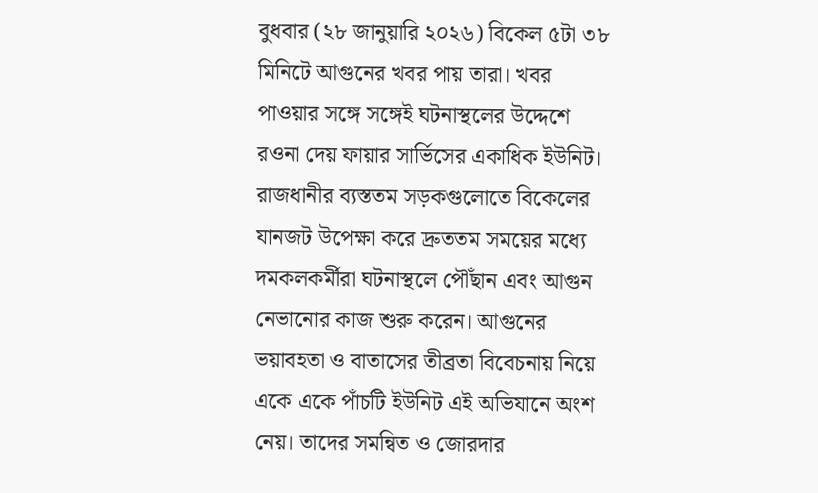বুধবার (২৮ জানুয়ারি ২০২৬) বিকেল ৫টা ৩৮ মিনিটে আগুনের খবর পায় তারা। খবর পাওয়ার সঙ্গে সঙ্গেই ঘটনাস্থলের উদ্দেশে রওনা দেয় ফায়ার সার্ভিসের একাধিক ইউনিট।
রাজধানীর ব্যস্ততম সড়কগুলোতে বিকেলের যানজট উপেক্ষা করে দ্রুততম সময়ের মধ্যে দমকলকর্মীরা ঘটনাস্থলে পৌঁছান এবং আগুন নেভানোর কাজ শুরু করেন। আগুনের ভয়াবহতা ও বাতাসের তীব্রতা বিবেচনায় নিয়ে একে একে পাঁচটি ইউনিট এই অভিযানে অংশ নেয়। তাদের সমন্বিত ও জোরদার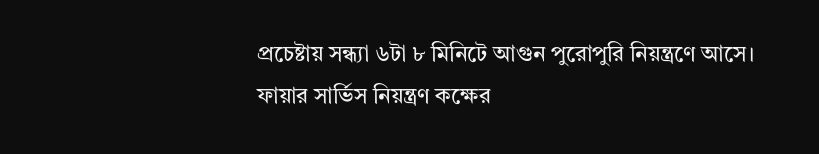প্রচেষ্টায় সন্ধ্যা ৬টা ৮ মিনিটে আগুন পুরোপুরি নিয়ন্ত্রণে আসে।
ফায়ার সার্ভিস নিয়ন্ত্রণ কক্ষের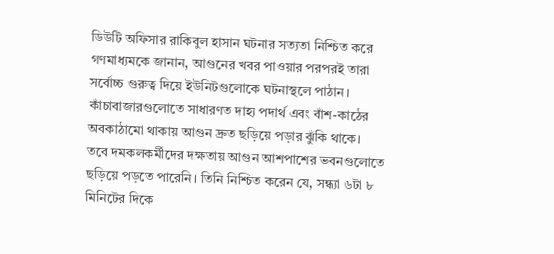ডিউটি অফিসার রাকিবুল হাসান ঘটনার সত্যতা নিশ্চিত করে গণমাধ্যমকে জানান, আগুনের খবর পাওয়ার পরপরই তারা সর্বোচ্চ গুরুত্ব দিয়ে ইউনিটগুলোকে ঘটনাস্থলে পাঠান। কাঁচাবাজারগুলোতে সাধারণত দাহ্য পদার্থ এবং বাঁশ-কাঠের অবকাঠামো থাকায় আগুন দ্রুত ছড়িয়ে পড়ার ঝুঁকি থাকে।
তবে দমকলকর্মীদের দক্ষতায় আগুন আশপাশের ভবনগুলোতে ছড়িয়ে পড়তে পারেনি। তিনি নিশ্চিত করেন যে, সন্ধ্যা ৬টা ৮ মিনিটের দিকে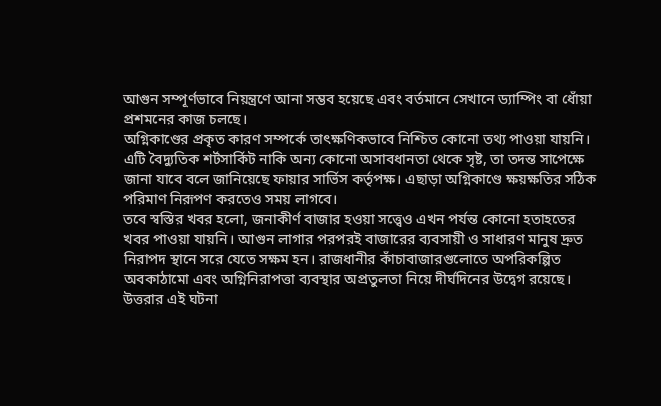আগুন সম্পূর্ণভাবে নিয়ন্ত্রণে আনা সম্ভব হয়েছে এবং বর্তমানে সেখানে ড্যাম্পিং বা ধোঁয়া প্রশমনের কাজ চলছে।
অগ্নিকাণ্ডের প্রকৃত কারণ সম্পর্কে তাৎক্ষণিকভাবে নিশ্চিত কোনো তথ্য পাওয়া যায়নি। এটি বৈদ্যুতিক শর্টসার্কিট নাকি অন্য কোনো অসাবধানতা থেকে সৃষ্ট, তা তদন্ত সাপেক্ষে জানা যাবে বলে জানিয়েছে ফায়ার সার্ভিস কর্তৃপক্ষ। এছাড়া অগ্নিকাণ্ডে ক্ষয়ক্ষতির সঠিক পরিমাণ নিরূপণ করতেও সময় লাগবে।
তবে স্বস্তির খবর হলো, জনাকীর্ণ বাজার হওয়া সত্ত্বেও এখন পর্যন্ত কোনো হতাহতের খবর পাওয়া যায়নি। আগুন লাগার পরপরই বাজারের ব্যবসায়ী ও সাধারণ মানুষ দ্রুত নিরাপদ স্থানে সরে যেতে সক্ষম হন। রাজধানীর কাঁচাবাজারগুলোতে অপরিকল্পিত অবকাঠামো এবং অগ্নিনিরাপত্তা ব্যবস্থার অপ্রতুলতা নিয়ে দীর্ঘদিনের উদ্বেগ রয়েছে।
উত্তরার এই ঘটনা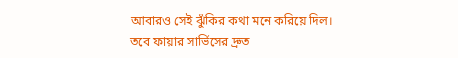আবারও সেই ঝুঁকির কথা মনে করিয়ে দিল। তবে ফায়ার সার্ভিসের দ্রুত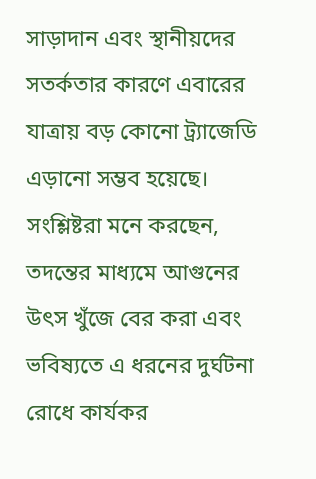সাড়াদান এবং স্থানীয়দের সতর্কতার কারণে এবারের যাত্রায় বড় কোনো ট্র্যাজেডি এড়ানো সম্ভব হয়েছে। সংশ্লিষ্টরা মনে করছেন, তদন্তের মাধ্যমে আগুনের উৎস খুঁজে বের করা এবং ভবিষ্যতে এ ধরনের দুর্ঘটনা রোধে কার্যকর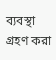ব্যবস্থা গ্রহণ করা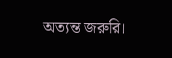অত্যন্ত জরুরি।